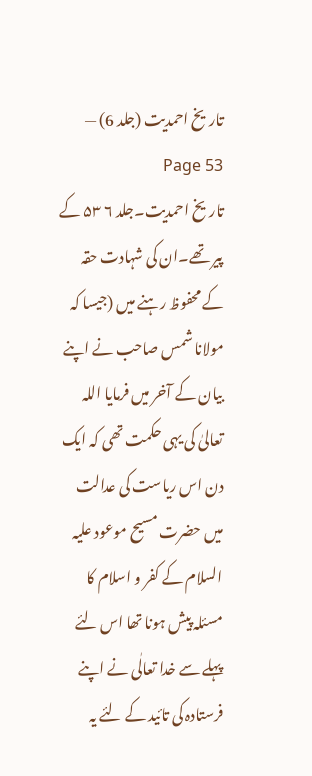تاریخ احمدیت (جلد 6) — Page 53
تاریخ احمدیت۔جلد ۶ ۵۳ کے پیر تھے۔ان کی شہادت حقہ کے محفوظ رہنے میں (جیسا کہ مولانا شمس صاحب نے اپنے بیان کے آخر میں فرمایا اللہ تعالیٰ کی یہی حکمت تھی کہ ایک دن اس ریاست کی عدالت میں حضرت مسیح موعود علیہ السلام کے کفر و اسلام کا مسئلہ پیش ہونا تھا اس لئے پہلے سے خدا تعالٰی نے اپنے فرستادہ کی تائید کے لئے یہ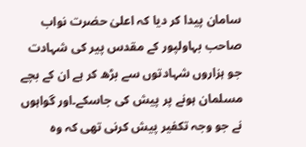سامان پیدا کر دیا کہ اعلیٰ حضرت نواب صاحب بہاولپور کے مقدس پیر کی شہادت جو ہزاروں شہادتوں سے بڑھ کر ہے ان کے بچے مسلمان ہونے پر پیش کی جاسکے۔اور گواہوں نے جو وجہ تکفیر پیش کرنی تھی کہ وہ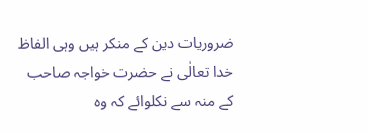ضروریات دین کے منکر ہیں وہی الفاظ خدا تعالٰی نے حضرت خواجہ صاحب کے منہ سے نکلوائے کہ وہ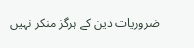ضروریات دین کے ہرگز منکر نہیں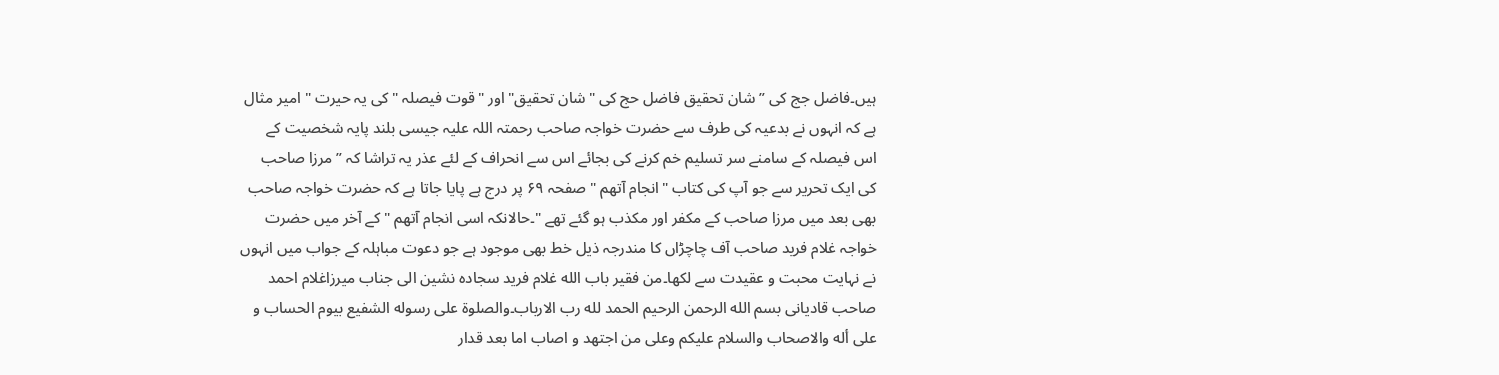ہیں۔فاضل جج کی ”شان تحقیق فاضل حج کی "شان تحقیق" اور "قوت فیصلہ " کی یہ حیرت " امیر مثال ہے کہ انہوں نے بدعیہ کی طرف سے حضرت خواجہ صاحب رحمتہ اللہ علیہ جیسی بلند پایہ شخصیت کے اس فیصلہ کے سامنے سر تسلیم خم کرنے کی بجائے اس سے انحراف کے لئے عذر یہ تراشا کہ ”مرزا صاحب کی ایک تحریر سے جو آپ کی کتاب "انجام آتھم " صفحہ ۶۹ پر درج ہے پایا جاتا ہے کہ حضرت خواجہ صاحب بھی بعد میں مرزا صاحب کے مکفر اور مکذب ہو گئے تھے "۔حالانکہ اسی انجام آتھم " کے آخر میں حضرت خواجہ غلام فرید صاحب آف چاچڑاں کا مندرجہ ذیل خط بھی موجود ہے جو دعوت مباہلہ کے جواب میں انہوں نے نہایت محبت و عقیدت سے لکھا۔من فقير باب الله غلام فرید سجاده نشین الی جناب میرزاغلام احمد صاحب قادیانی بسم الله الرحمن الرحيم الحمد لله رب الارباب۔والصلوة على رسوله الشفيع بيوم الحساب و على أله والاصحاب والسلام عليكم وعلى من اجتهد و اصاب اما بعد قدار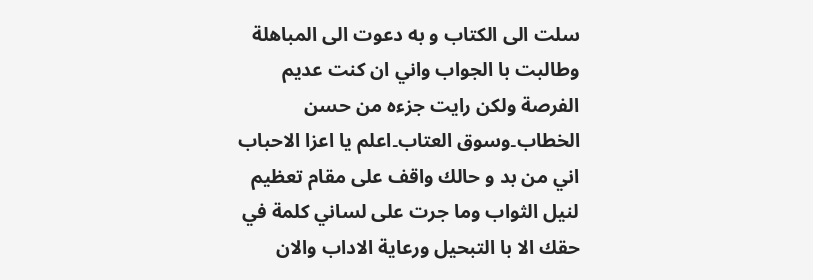سلت الى الكتاب و به دعوت الى المباهلة وطالبت با الجواب واني ان كنت عديم الفرصة ولكن رايت جزءه من حسن الخطاب۔وسوق العتاب۔اعلم یا اعزا الاحباب اني من بد و حالك واقف على مقام تعظيم لنيل الثواب وما جرت على لساني كلمة في حقك الا با التبحيل ورعاية الاداب والان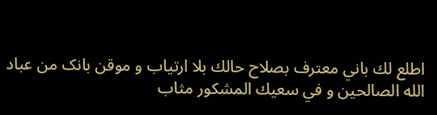اطلع لك باني معترف بصلاح حالك بلا ارتیاب و موقن بانک من عباد الله الصالحين و في سعيك المشكور مثاب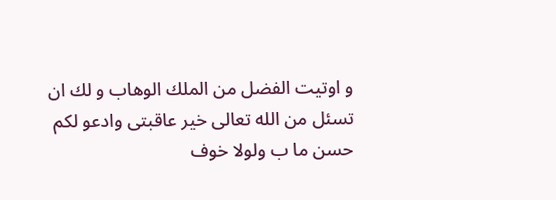و اوتيت الفضل من الملك الوهاب و لك ان تسئل من الله تعالى خير عاقبتی وادعو لكم حسن ما ب ولولا خوف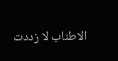الاطناب لا زددت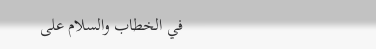في الخطاب والسلام على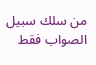من سلك سبيل الصواب فقط